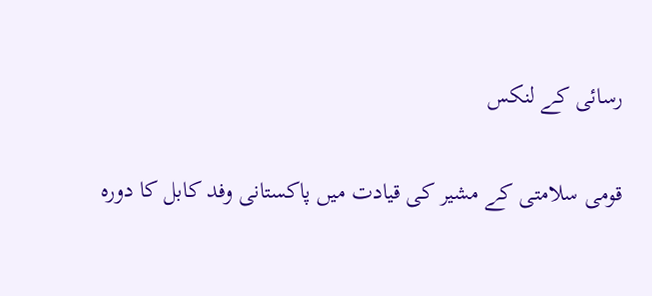رسائی کے لنکس

قومی سلامتی کے مشیر کی قیادت میں پاکستانی وفد کابل کا دورہ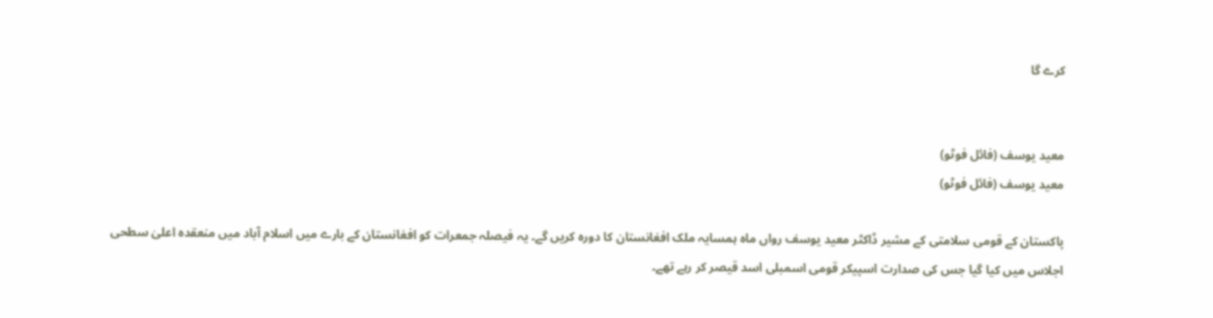کرے گا


معید یوسف (فائل فوٹو)
معید یوسف (فائل فوٹو)

پاکستان کے قومی سلامتی کے مشیر ڈاکٹر معید یوسف رواں ماہ ہمسایہ ملک افغانستان کا دورہ کریں گے۔ یہ فیصلہ جمعرات کو افغانستان کے بارے میں اسلام آباد میں منعقدہ اعلیٰ سطحی اجلاس میں کیا گیا جس کی صدارت اسپیکر قومی اسمبلی اسد قیصر کر رہے تھے۔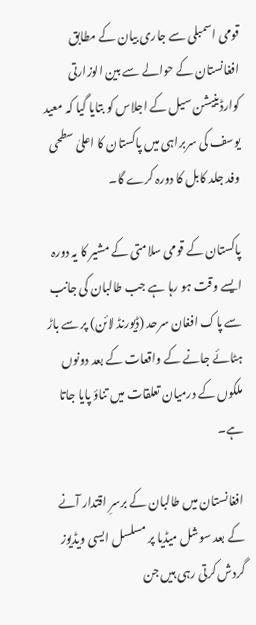قومی اسمبلی سے جاری بیان کے مطابق افغانستان کے حوالے سے بین الوزارتی کوارڈینیشن سیل کے اجلاس کو بتایا گیا کہ معید یوسف کی سربراہی میں پاکستان کا اعلیٰ سطحی وفد جلد کابل کا دورہ کرے گا۔

پاکستان کے قومی سلامتی کے مشیر کا یہ دورہ ایسے وقت ہو رہا ہے جب طالبان کی جانب سے پاک افغان سرحد (ڈیورنڈ لائن) پر سے باڑ ہٹائے جانے کے واقعات کے بعد دونوں ملکوں کے درمیان تعلقات میں تناؤ پایا جاتا ہے۔

افغانستان میں طالبان کے برسرِ اقتدار آنے کے بعد سوشل میڈیا پر مسلسل ایسی ویڈیوز گردش کرتی رہی ہیں جن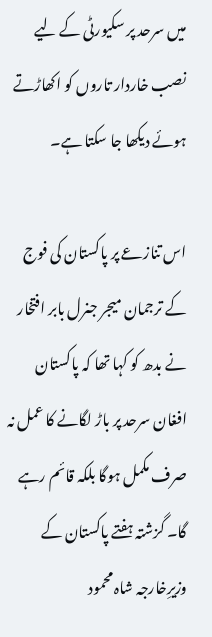میں سرحد پر سکیورٹی کے لیے نصب خاردار تاروں کو اکھاڑتے ہوئے دیکھا جا سکتا ہے۔

اس تنازعے پر پاکستان کی فوج کے ترجمان میجر جنرل بابر افتخار نے بدھ کو کہا تھا کہ پاکستان افغان سرحد پر باڑ لگانے کا عمل نہ صرف مکمل ہوگا بلکہ قائم رہے گا۔ گزشتہ ہفتے پاکستان کے وزیرِخارجہ شاہ محمود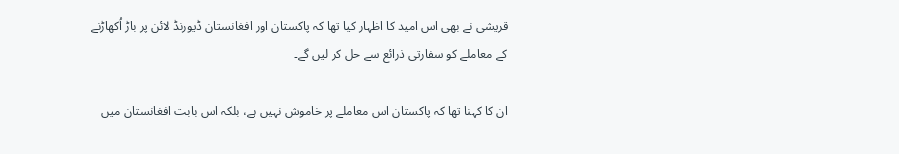قریشی نے بھی اس امید کا اظہار کیا تھا کہ پاکستان اور افغانستان ڈیورنڈ لائن پر باڑ اُکھاڑنے کے معاملے کو سفارتی ذرائع سے حل کر لیں گے۔

ان کا کہنا تھا کہ پاکستان اس معاملے پر خاموش نہیں ہے، بلکہ اس بابت افغانستان میں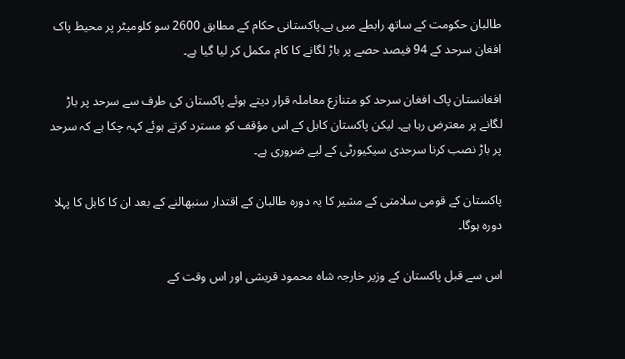طالبان حکومت کے ساتھ رابطے میں ہے۔پاکستانی حکام کے مطابق 2600 سو کلومیٹر پر محیط پاک افغان سرحد کے 94 فیصد حصے پر باڑ لگانے کا کام مکمل کر لیا گیا ہے۔

افغانستان پاک افغان سرحد کو متنازع معاملہ قرار دیتے ہوئے پاکستان کی طرف سے سرحد پر باڑ لگانے پر معترض رہا ہے۔ لیکن پاکستان کابل کے اس مؤقف کو مسترد کرتے ہوئے کہہ چکا ہے کہ سرحد پر باڑ نصب کرنا سرحدی سیکیورٹی کے لیے ضروری ہے۔

پاکستان کے قومی سلامتی کے مشیر کا یہ دورہ طالبان کے اقتدار سنبھالنے کے بعد ان کا کابل کا پہلا دورہ ہوگا۔

اس سے قبل پاکستان کے وزیر خارجہ شاہ محمود قریشی اور اس وقت کے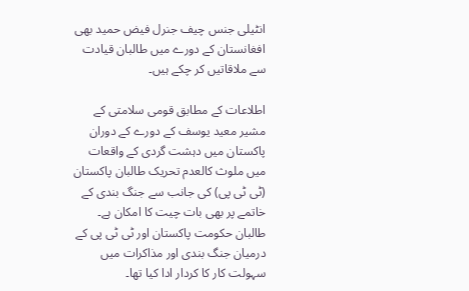انٹیلی جنس چیف جنرل فیض حمید بھی افغانستان کے دورے میں طالبان قیادت سے ملاقاتیں کر چکے ہیں۔

اطلاعات کے مطابق قومی سلامتی کے مشیر معید یوسف کے دورے کے دوران پاکستان میں دہشت گردی کے واقعات میں ملوث کالعدم تحریک طالبان پاکستان (ٹی ٹی پی) کی جانب سے جنگ بندی کے خاتمے پر بھی بات چیت کا امکان ہے۔ طالبان حکومت پاکستان اور ٹی ٹی پی کے درمیان جنگ بندی اور مذاکرات میں سہولت کار کا کردار ادا کیا تھا۔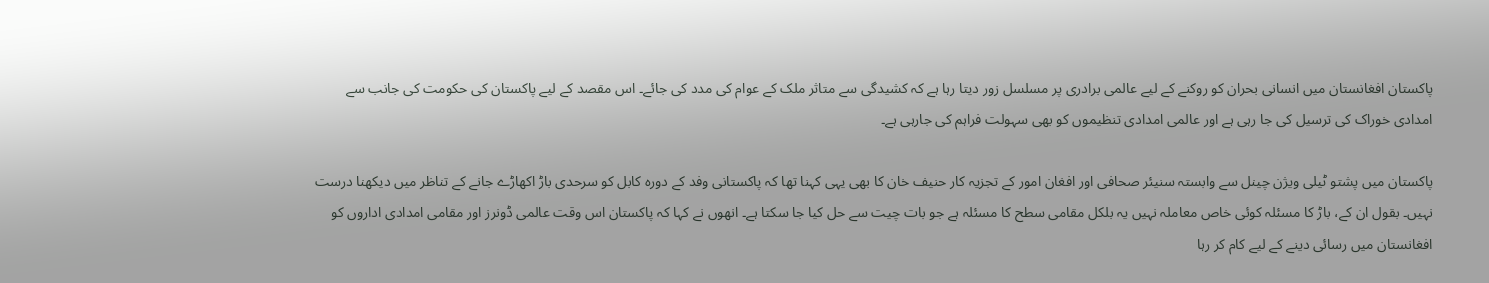پاکستان افغانستان میں انسانی بحران کو روکنے کے لیے عالمی برادری پر مسلسل زور دیتا رہا ہے کہ کشیدگی سے متاثر ملک کے عوام کی مدد کی جائے۔ اس مقصد کے لیے پاکستان کی حکومت کی جانب سے امدادی خوراک کی ترسیل کی جا رہی ہے اور عالمی امدادی تنظیموں کو بھی سہولت فراہم کی جارہی ہے۔

پاکستان میں پشتو ٹیلی ویژن چینل سے وابستہ سنیئر صحافی اور افغان امور کے تجزیہ کار حنیف خان کا بھی یہی کہنا تھا کہ پاکستانی وفد کے دورہ کابل کو سرحدی باڑ اکھاڑے جانے کے تناظر میں دیکھنا درست نہیں۔ بقول ان کے، باڑ کا مسئلہ کوئی خاص معاملہ نہیں یہ بلکل مقامی سطح کا مسئلہ ہے جو بات چیت سے حل کیا جا سکتا ہے۔ انھوں نے کہا کہ پاکستان اس وقت عالمی ڈونرز اور مقامی امدادی اداروں کو افغانستان میں رسائی دینے کے لیے کام کر رہا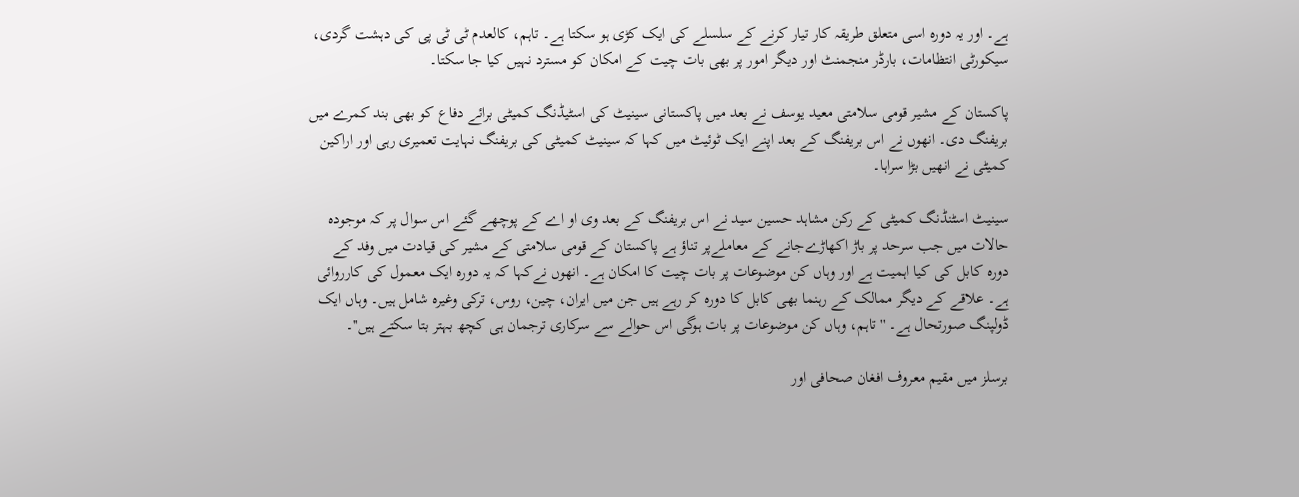ہے۔ اور یہ دورہ اسی متعلق طریقہ کار تیار کرنے کے سلسلے کی ایک کڑی ہو سکتا ہے۔ تاہم، کالعدم ٹی ٹی پی کی دہشت گردی، سیکورٹی انتظامات، بارڈر منجمنٹ اور دیگر امور پر بھی بات چیت کے امکان کو مسترد نہیں کیا جا سکتا۔

پاکستان کے مشیر قومی سلامتی معید یوسف نے بعد میں پاکستانی سینیٹ کی اسٹیڈنگ کمیٹی برائے دفاع کو بھی بند کمرے میں بریفنگ دی۔ انھوں نے اس بریفنگ کے بعد اپنے ایک ٹوئیٹ میں کہا کہ سینیٹ کمیٹی کی بریفنگ نہایت تعمیری رہی اور اراکین کمیٹی نے انھیں بڑا سراہا۔

سینیٹ اسٹنڈنگ کمیٹی کے رکن مشاہد حسین سید نے اس بریفنگ کے بعد وی او اے کے پوچھے گئے اس سوال پر کہ موجودہ حالات میں جب سرحد پر باڑ اکھاڑےجانے کے معاملےپر تناؤ ہے پاکستان کے قومی سلامتی کے مشیر کی قیادت میں وفد کے دورہ کابل کی کیا اہمیت ہے اور وہاں کن موضوعات پر بات چیت کا امکان ہے۔ انھوں نےکہا کہ یہ دورہ ایک معمول کی کارروائی ہے۔ علاقے کے دیگر ممالک کے رہنما بھی کابل کا دورہ کر رہے ہیں جن میں ایران، چین، روس، ترکی وغیرہ شامل ہیں۔ وہاں ایک ڈولپنگ صورتحال ہے۔ ''تاہم، وہاں کن موضوعات پر بات ہوگی اس حوالے سے سرکاری ترجمان ہی کچھ بہتر بتا سکتے ہیں''۔

برسلز میں مقیم معروف افغان صحافی اور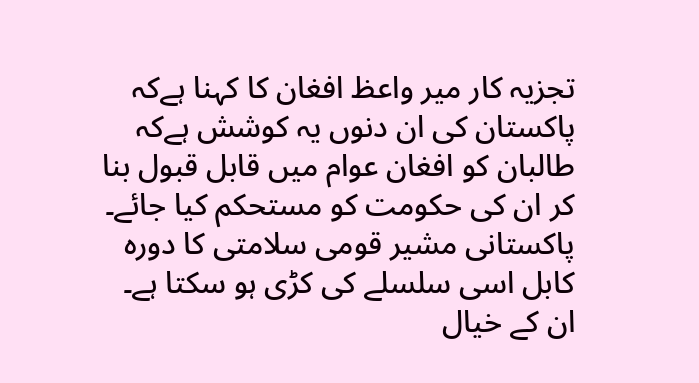تجزیہ کار میر واعظ افغان کا کہنا ہےکہ پاکستان کی ان دنوں یہ کوشش ہےکہ طالبان کو افغان عوام میں قابل قبول بنا کر ان کی حکومت کو مستحکم کیا جائے۔ پاکستانی مشیر قومی سلامتی کا دورہ کابل اسی سلسلے کی کڑی ہو سکتا ہے۔ ان کے خیال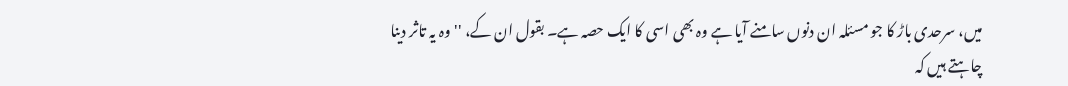میں، سرحدی باڑ کا جو مسئلہ ان دنوں سامنے آیا ہے وہ بھی اسی کا ایک حصہ ہے۔ بقول ان کے، ''وہ یہ تاثر دینا چاہتے ہیں کہ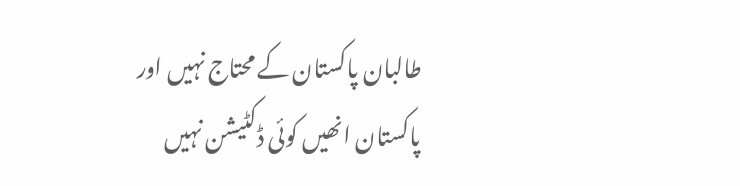طالبان پاکستان کے محتاج نہیں اور پاکستان انھیں کوئی ڈکٹیشن نہیں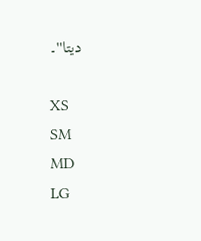دیتا''۔

XS
SM
MD
LG